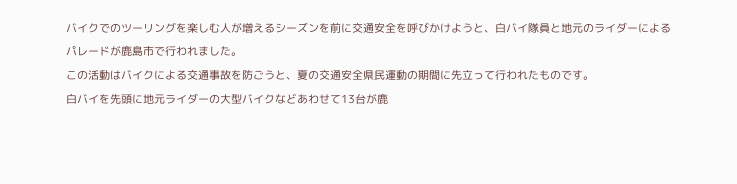バイクでのツーリングを楽しむ人が増えるシーズンを前に交通安全を呼びかけようと、白バイ隊員と地元のライダーによるパレードが鹿島市で行われました。
この活動はバイクによる交通事故を防ごうと、夏の交通安全県民運動の期間に先立って行われたものです。
白バイを先頭に地元ライダーの大型バイクなどあわせて13台が鹿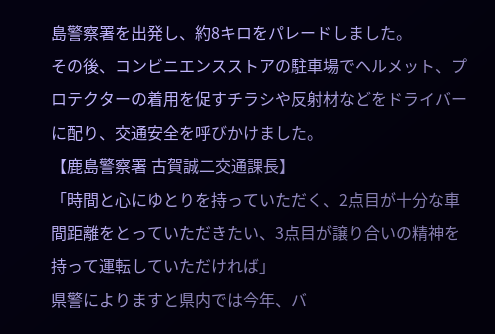島警察署を出発し、約8キロをパレードしました。
その後、コンビニエンスストアの駐車場でヘルメット、プロテクターの着用を促すチラシや反射材などをドライバーに配り、交通安全を呼びかけました。
【鹿島警察署 古賀誠二交通課長】
「時間と心にゆとりを持っていただく、2点目が十分な車間距離をとっていただきたい、3点目が譲り合いの精神を持って運転していただければ」
県警によりますと県内では今年、バ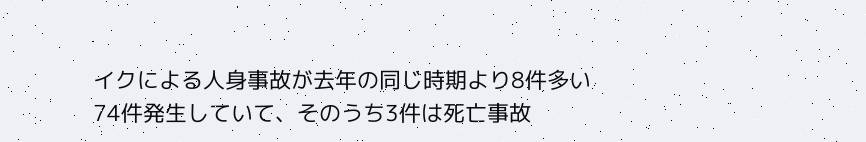イクによる人身事故が去年の同じ時期より8件多い74件発生していて、そのうち3件は死亡事故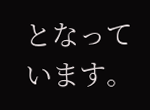となっています。